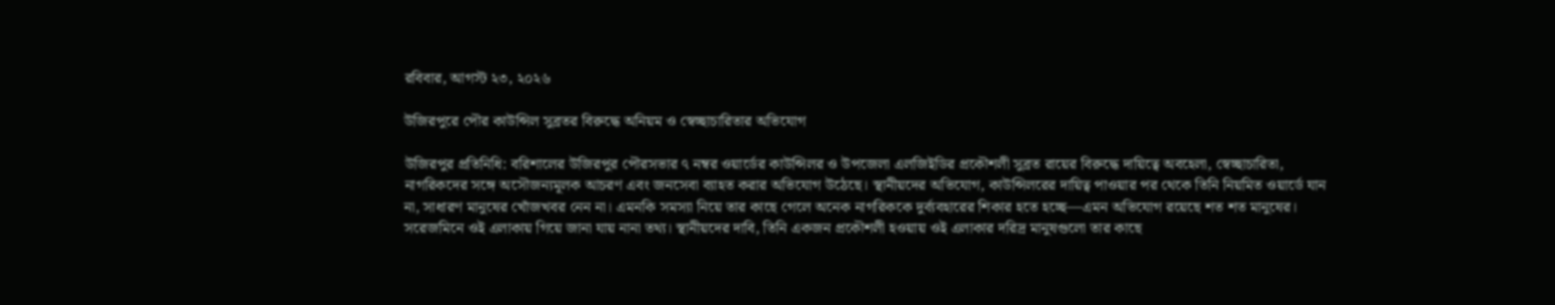রবিবার, আগস্ট ২৩, ২০২৬

উজিরপুরে পৌর কাউন্সিল সুব্রতর বিরুদ্ধে অনিয়ম ও স্বেচ্ছাচারিতার অভিযোগ

উজিরপুর প্রতিনিধি: বরিশালের উজিরপুর পৌরসভার ৭ নম্বর ওয়ার্ডের কাউন্সিলর ও উপজেলা এলজিইডির প্রকৌশলী সুব্রত রায়ের বিরুদ্ধে দায়িত্বে অবহেলা, স্বেচ্ছাচারিতা, নাগরিকদের সঙ্গে অসৌজন্যমূলক আচরণ এবং জনসেবা ব্যাহত করার অভিযোগ উঠেছে। স্থানীয়দের অভিযোগ, কাউন্সিলরের দায়িত্ব পাওয়ার পর থেকে তিনি নিয়মিত ওয়ার্ডে যান না, সাধারণ মানুষের খোঁজখবর নেন না। এমনকি সমস্যা নিয়ে তার কাছে গেলে অনেক নাগরিককে দুর্ব্যবহারের শিকার হতে হচ্ছে—এমন অভিযোগ রয়েছে শত শত মানুষের।
সরেজমিনে ওই এলাকায় গিয়ে জানা যায় নানা তথ্য। স্থানীয়দের দাবি, তিনি একজন প্রকৌশলী হওয়ায় ওই এলাকার দরিদ্র মানুষগুলো তার কাছে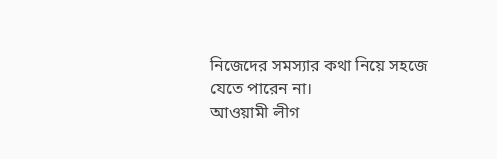নিজেদের সমস্যার কথা নিয়ে সহজে যেতে পারেন না।
আওয়ামী লীগ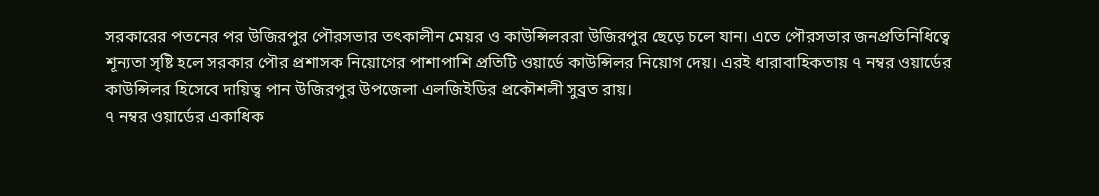সরকারের পতনের পর উজিরপুর পৌরসভার তৎকালীন মেয়র ও কাউন্সিলররা উজিরপুর ছেড়ে চলে যান। এতে পৌরসভার জনপ্রতিনিধিত্বে শূন্যতা সৃষ্টি হলে সরকার পৌর প্রশাসক নিয়োগের পাশাপাশি প্রতিটি ওয়ার্ডে কাউন্সিলর নিয়োগ দেয়। এরই ধারাবাহিকতায় ৭ নম্বর ওয়ার্ডের কাউন্সিলর হিসেবে দায়িত্ব পান উজিরপুর উপজেলা এলজিইডির প্রকৌশলী সুব্রত রায়।
৭ নম্বর ওয়ার্ডের একাধিক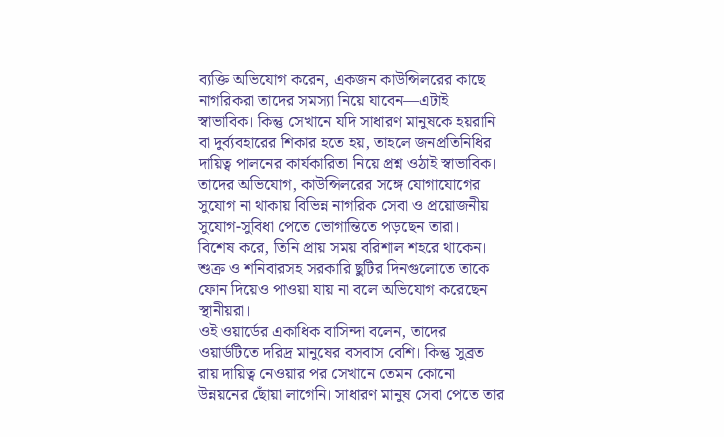ব্যক্তি অভিযোগ করেন, একজন কাউন্সিলরের কাছে নাগরিকরা তাদের সমস্যা নিয়ে যাবেন—এটাই স্বাভাবিক। কিন্তু সেখানে যদি সাধারণ মানুষকে হয়রানি বা দুর্ব্যবহারের শিকার হতে হয়, তাহলে জনপ্রতিনিধির দায়িত্ব পালনের কার্যকারিতা নিয়ে প্রশ্ন ওঠাই স্বাভাবিক। তাদের অভিযোগ, কাউন্সিলরের সঙ্গে যোগাযোগের সুযোগ না থাকায় বিভিন্ন নাগরিক সেবা ও প্রয়োজনীয় সুযোগ-সুবিধা পেতে ভোগান্তিতে পড়ছেন তারা।
বিশেষ করে, তিনি প্রায় সময় বরিশাল শহরে থাকেন। শুক্র ও শনিবারসহ সরকারি ছুটির দিনগুলোতে তাকে ফোন দিয়েও পাওয়া যায় না বলে অভিযোগ করেছেন স্থানীয়রা।
ওই ওয়ার্ডের একাধিক বাসিন্দা বলেন, তাদের ওয়ার্ডটিতে দরিদ্র মানুষের বসবাস বেশি। কিন্তু সুব্রত রায় দায়িত্ব নেওয়ার পর সেখানে তেমন কোনো উন্নয়নের ছোঁয়া লাগেনি। সাধারণ মানুষ সেবা পেতে তার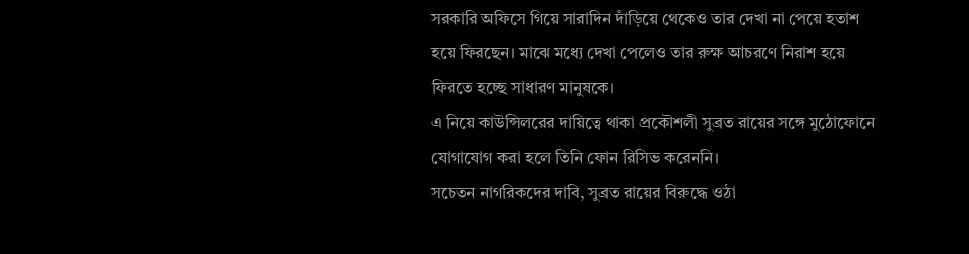সরকারি অফিসে গিয়ে সারাদিন দাঁড়িয়ে থেকেও তার দেখা না পেয়ে হতাশ হয়ে ফিরছেন। মাঝে মধ্যে দেখা পেলেও তার রুক্ষ আচরণে নিরাশ হয়ে ফিরতে হচ্ছে সাধারণ মানুষকে।
এ নিয়ে কাউন্সিলরের দায়িত্বে থাকা প্রকৌশলী সুব্রত রায়ের সঙ্গে মুঠোফোনে যোগাযোগ করা হলে তিনি ফোন রিসিভ করেননি।
সচেতন নাগরিকদের দাবি, সুব্রত রায়ের বিরুদ্ধে ওঠা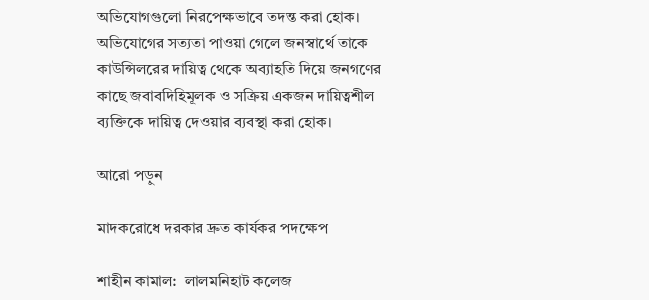অভিযোগগুলো নিরপেক্ষভাবে তদন্ত করা হোক। অভিযোগের সত্যতা পাওয়া গেলে জনস্বার্থে তাকে কাউন্সিলরের দায়িত্ব থেকে অব্যাহতি দিয়ে জনগণের কাছে জবাবদিহিমূলক ও সক্রিয় একজন দায়িত্বশীল ব্যক্তিকে দায়িত্ব দেওয়ার ব্যবস্থা করা হোক।

আরো পড়ুন

মাদকরোধে দরকার দ্রুত কার্যকর পদক্ষেপ

শাহীন কামাল:  লালমনিহাট কলেজ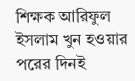শিক্ষক আরিফুল ইসলাম খুন হওয়ার পরের দিনই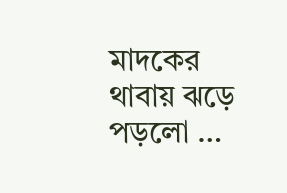মাদকের থাবায় ঝড়ে পড়লো …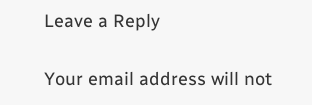Leave a Reply

Your email address will not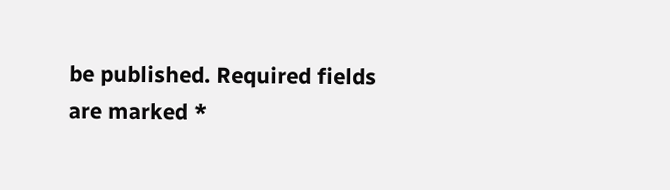be published. Required fields are marked *